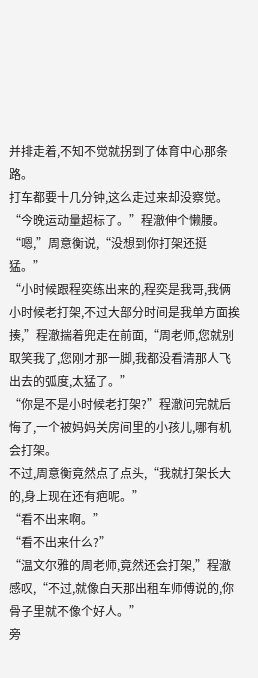并排走着,不知不觉就拐到了体育中心那条路。
打车都要十几分钟,这么走过来却没察觉。
“今晚运动量超标了。”程澈伸个懒腰。
“嗯,”周意衡说,“没想到你打架还挺猛。”
“小时候跟程奕练出来的,程奕是我哥,我俩小时候老打架,不过大部分时间是我单方面挨揍,”程澈揣着兜走在前面,“周老师,您就别取笑我了,您刚才那一脚,我都没看清那人飞出去的弧度,太猛了。”
“你是不是小时候老打架?”程澈问完就后悔了,一个被妈妈关房间里的小孩儿,哪有机会打架。
不过,周意衡竟然点了点头,“我就打架长大的,身上现在还有疤呢。”
“看不出来啊。”
“看不出来什么?”
“温文尔雅的周老师,竟然还会打架,”程澈感叹,“不过,就像白天那出租车师傅说的,你骨子里就不像个好人。”
旁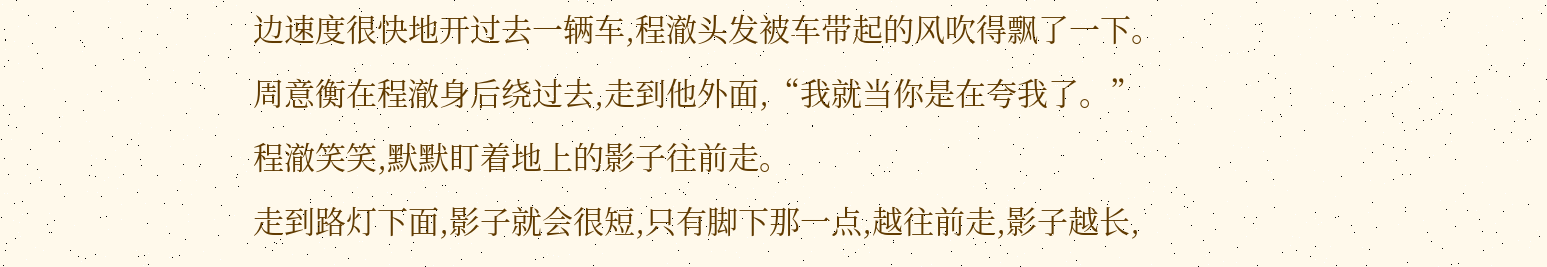边速度很快地开过去一辆车,程澈头发被车带起的风吹得飘了一下。
周意衡在程澈身后绕过去,走到他外面,“我就当你是在夸我了。”
程澈笑笑,默默盯着地上的影子往前走。
走到路灯下面,影子就会很短,只有脚下那一点,越往前走,影子越长,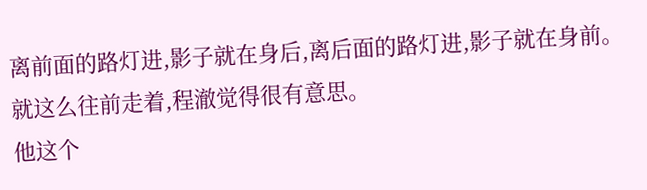离前面的路灯进,影子就在身后,离后面的路灯进,影子就在身前。
就这么往前走着,程澈觉得很有意思。
他这个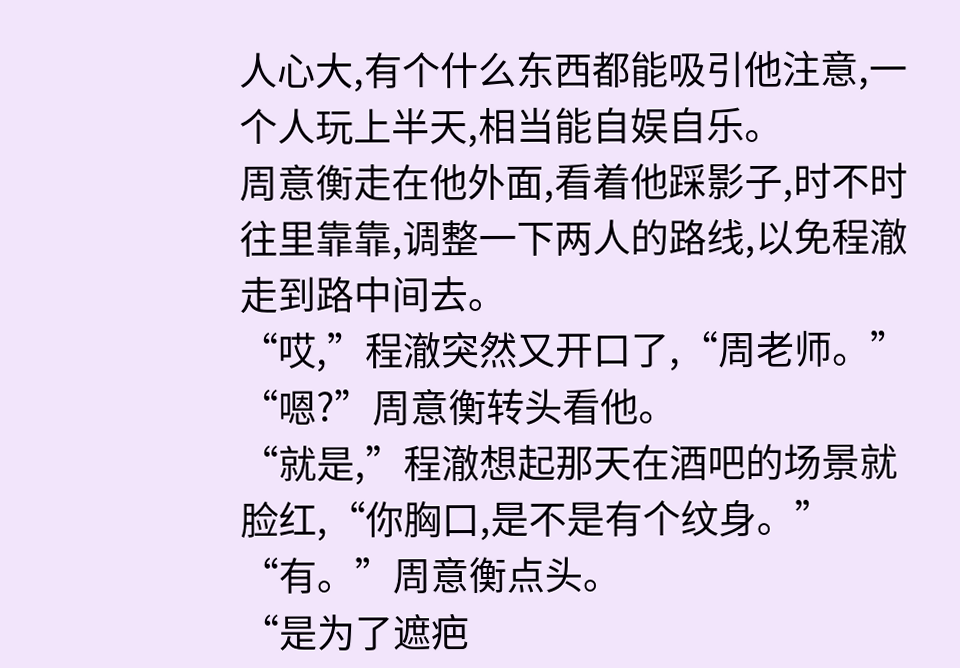人心大,有个什么东西都能吸引他注意,一个人玩上半天,相当能自娱自乐。
周意衡走在他外面,看着他踩影子,时不时往里靠靠,调整一下两人的路线,以免程澈走到路中间去。
“哎,”程澈突然又开口了,“周老师。”
“嗯?”周意衡转头看他。
“就是,”程澈想起那天在酒吧的场景就脸红,“你胸口,是不是有个纹身。”
“有。”周意衡点头。
“是为了遮疤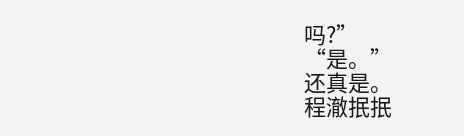吗?”
“是。”
还真是。
程澈抿抿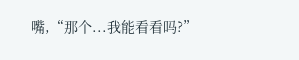嘴,“那个...我能看看吗?”